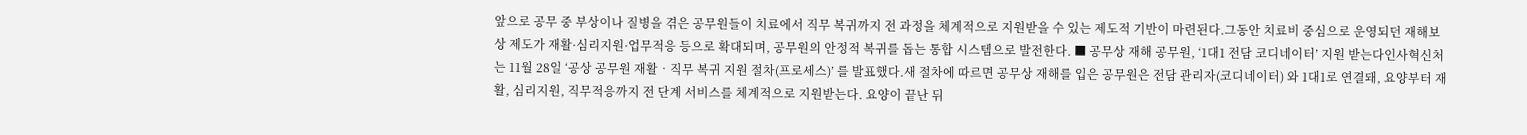앞으로 공무 중 부상이나 질병을 겪은 공무원들이 치료에서 직무 복귀까지 전 과정을 체계적으로 지원받을 수 있는 제도적 기반이 마련된다.그동안 치료비 중심으로 운영되던 재해보상 제도가 재활·심리지원·업무적응 등으로 확대되며, 공무원의 안정적 복귀를 돕는 통합 시스템으로 발전한다. ■ 공무상 재해 공무원, ‘1대1 전담 코디네이터’ 지원 받는다인사혁신처는 11월 28일 ‘공상 공무원 재활‧직무 복귀 지원 절차(프로세스)’ 를 발표했다.새 절차에 따르면 공무상 재해를 입은 공무원은 전담 관리자(코디네이터) 와 1대1로 연결돼, 요양부터 재활, 심리지원, 직무적응까지 전 단계 서비스를 체계적으로 지원받는다. 요양이 끝난 뒤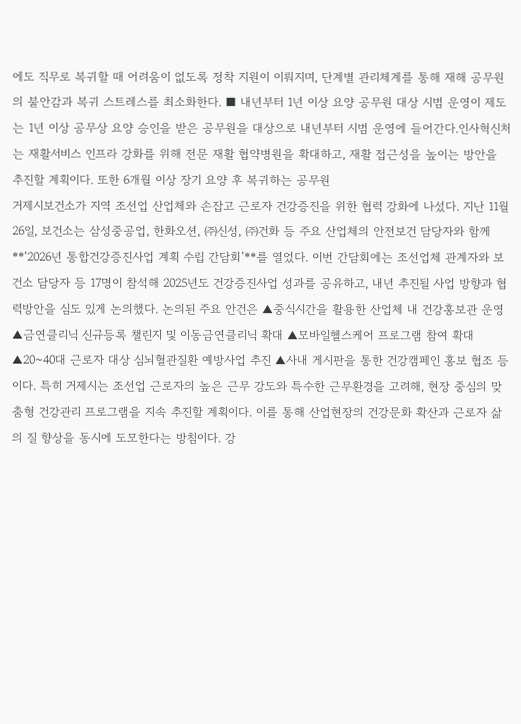에도 직무로 복귀할 때 어려움이 없도록 정착 지원이 이뤄지며, 단계별 관리체계를 통해 재해 공무원의 불안감과 복귀 스트레스를 최소화한다. ■ 내년부터 1년 이상 요양 공무원 대상 시범 운영이 제도는 1년 이상 공무상 요양 승인을 받은 공무원을 대상으로 내년부터 시범 운영에 들어간다.인사혁신처는 재활서비스 인프라 강화를 위해 전문 재활 협약병원을 확대하고, 재활 접근성을 높이는 방안을 추진할 계획이다. 또한 6개월 이상 장기 요양 후 복귀하는 공무원
거제시보건소가 지역 조선업 산업체와 손잡고 근로자 건강증진을 위한 협력 강화에 나섰다. 지난 11월 26일, 보건소는 삼성중공업, 한화오션, ㈜신성, ㈜건화 등 주요 산업체의 안전보건 담당자와 함께 **‘2026년 통합건강증진사업 계획 수립 간담회’**를 열었다. 이번 간담회에는 조선업체 관계자와 보건소 담당자 등 17명이 참석해 2025년도 건강증진사업 성과를 공유하고, 내년 추진될 사업 방향과 협력방안을 심도 있게 논의했다. 논의된 주요 안건은 ▲중식시간을 활용한 산업체 내 건강홍보관 운영 ▲금연클리닉 신규등록 챌린지 및 이동금연클리닉 확대 ▲모바일헬스케어 프로그램 참여 확대 ▲20~40대 근로자 대상 심뇌혈관질환 예방사업 추진 ▲사내 게시판을 통한 건강캠페인 홍보 협조 등이다. 특히 거제시는 조선업 근로자의 높은 근무 강도와 특수한 근무환경을 고려해, 현장 중심의 맞춤형 건강관리 프로그램을 지속 추진할 계획이다. 이를 통해 산업현장의 건강문화 확산과 근로자 삶의 질 향상을 동시에 도모한다는 방침이다. 강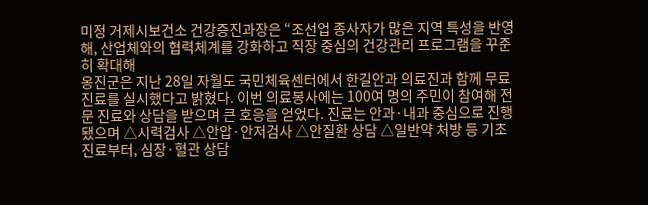미정 거제시보건소 건강증진과장은 “조선업 종사자가 많은 지역 특성을 반영해, 산업체와의 협력체계를 강화하고 직장 중심의 건강관리 프로그램을 꾸준히 확대해
옹진군은 지난 28일 자월도 국민체육센터에서 한길안과 의료진과 함께 무료진료를 실시했다고 밝혔다. 이번 의료봉사에는 100여 명의 주민이 참여해 전문 진료와 상담을 받으며 큰 호응을 얻었다. 진료는 안과·내과 중심으로 진행됐으며 △시력검사 △안압·안저검사 △안질환 상담 △일반약 처방 등 기초 진료부터, 심장·혈관 상담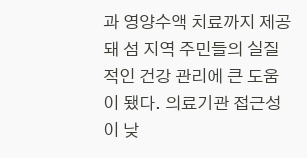과 영양수액 치료까지 제공돼 섬 지역 주민들의 실질적인 건강 관리에 큰 도움이 됐다. 의료기관 접근성이 낮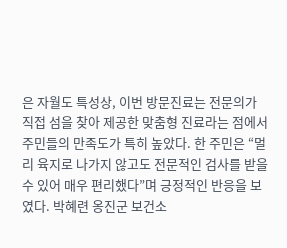은 자월도 특성상, 이번 방문진료는 전문의가 직접 섬을 찾아 제공한 맞춤형 진료라는 점에서 주민들의 만족도가 특히 높았다. 한 주민은 “멀리 육지로 나가지 않고도 전문적인 검사를 받을 수 있어 매우 편리했다”며 긍정적인 반응을 보였다. 박혜련 옹진군 보건소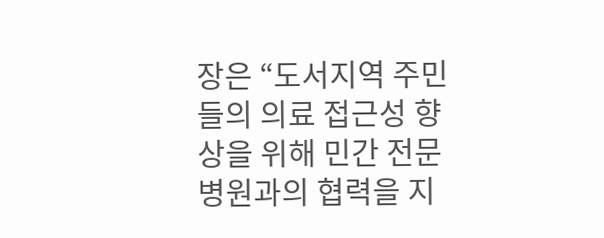장은 “도서지역 주민들의 의료 접근성 향상을 위해 민간 전문병원과의 협력을 지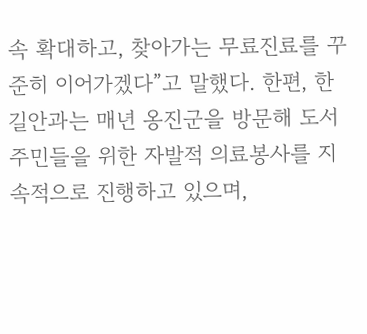속 확대하고, 찾아가는 무료진료를 꾸준히 이어가겠다”고 말했다. 한편, 한길안과는 매년 옹진군을 방문해 도서 주민들을 위한 자발적 의료봉사를 지속적으로 진행하고 있으며,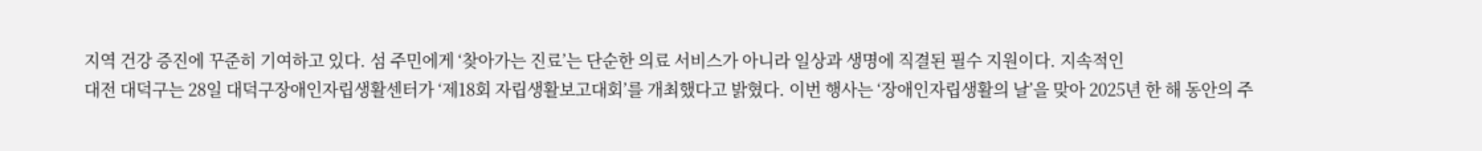지역 건강 증진에 꾸준히 기여하고 있다. 섬 주민에게 ‘찾아가는 진료’는 단순한 의료 서비스가 아니라 일상과 생명에 직결된 필수 지원이다. 지속적인
대전 대덕구는 28일 대덕구장애인자립생활센터가 ‘제18회 자립생활보고대회’를 개최했다고 밝혔다. 이번 행사는 ‘장애인자립생활의 날’을 맞아 2025년 한 해 동안의 주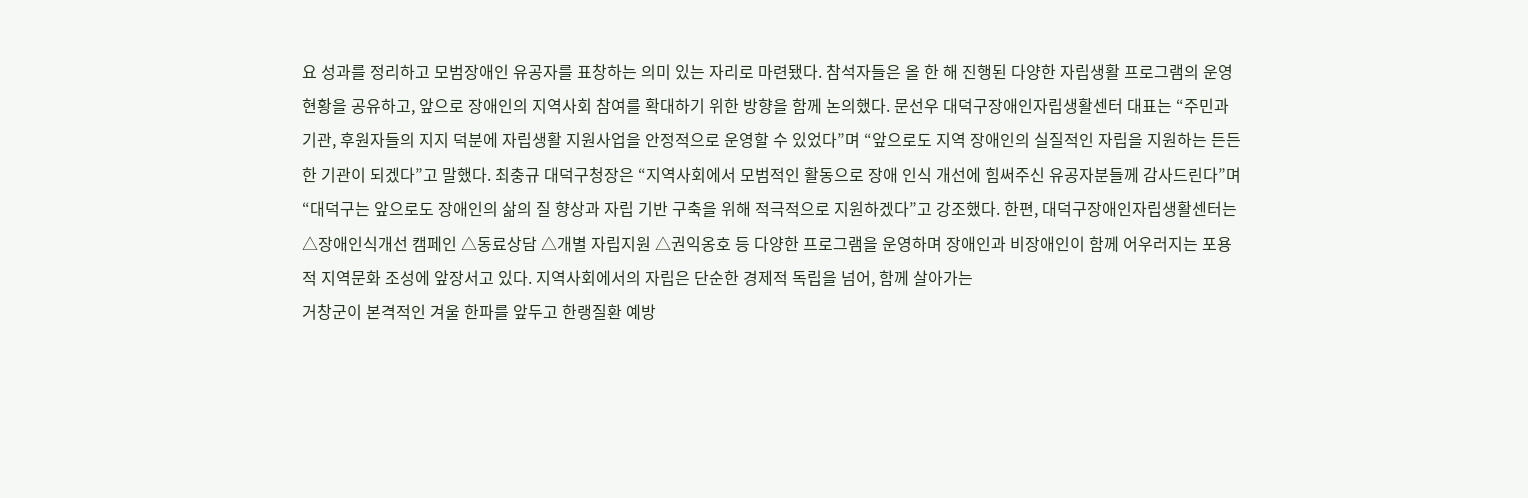요 성과를 정리하고 모범장애인 유공자를 표창하는 의미 있는 자리로 마련됐다. 참석자들은 올 한 해 진행된 다양한 자립생활 프로그램의 운영 현황을 공유하고, 앞으로 장애인의 지역사회 참여를 확대하기 위한 방향을 함께 논의했다. 문선우 대덕구장애인자립생활센터 대표는 “주민과 기관, 후원자들의 지지 덕분에 자립생활 지원사업을 안정적으로 운영할 수 있었다”며 “앞으로도 지역 장애인의 실질적인 자립을 지원하는 든든한 기관이 되겠다”고 말했다. 최충규 대덕구청장은 “지역사회에서 모범적인 활동으로 장애 인식 개선에 힘써주신 유공자분들께 감사드린다”며 “대덕구는 앞으로도 장애인의 삶의 질 향상과 자립 기반 구축을 위해 적극적으로 지원하겠다”고 강조했다. 한편, 대덕구장애인자립생활센터는 △장애인식개선 캠페인 △동료상담 △개별 자립지원 △권익옹호 등 다양한 프로그램을 운영하며 장애인과 비장애인이 함께 어우러지는 포용적 지역문화 조성에 앞장서고 있다. 지역사회에서의 자립은 단순한 경제적 독립을 넘어, 함께 살아가는
거창군이 본격적인 겨울 한파를 앞두고 한랭질환 예방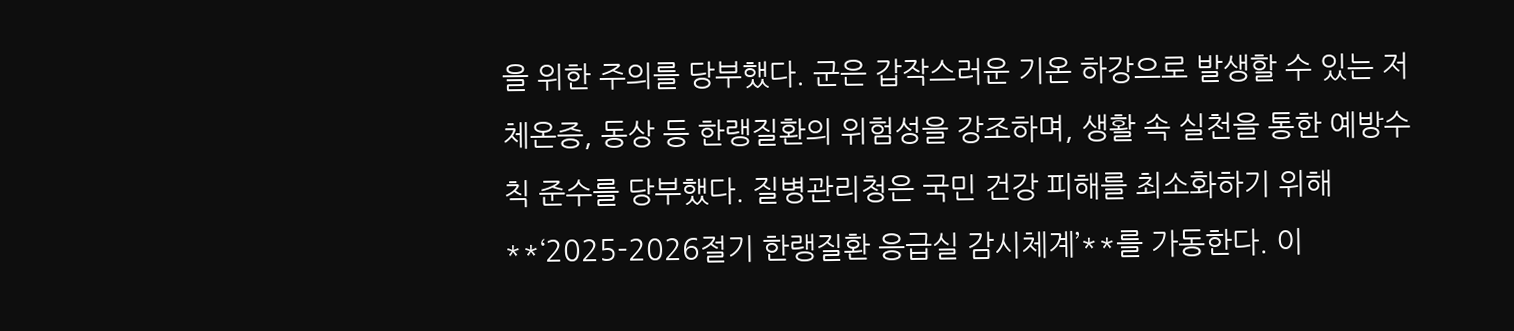을 위한 주의를 당부했다. 군은 갑작스러운 기온 하강으로 발생할 수 있는 저체온증, 동상 등 한랭질환의 위험성을 강조하며, 생활 속 실천을 통한 예방수칙 준수를 당부했다. 질병관리청은 국민 건강 피해를 최소화하기 위해 **‘2025-2026절기 한랭질환 응급실 감시체계’**를 가동한다. 이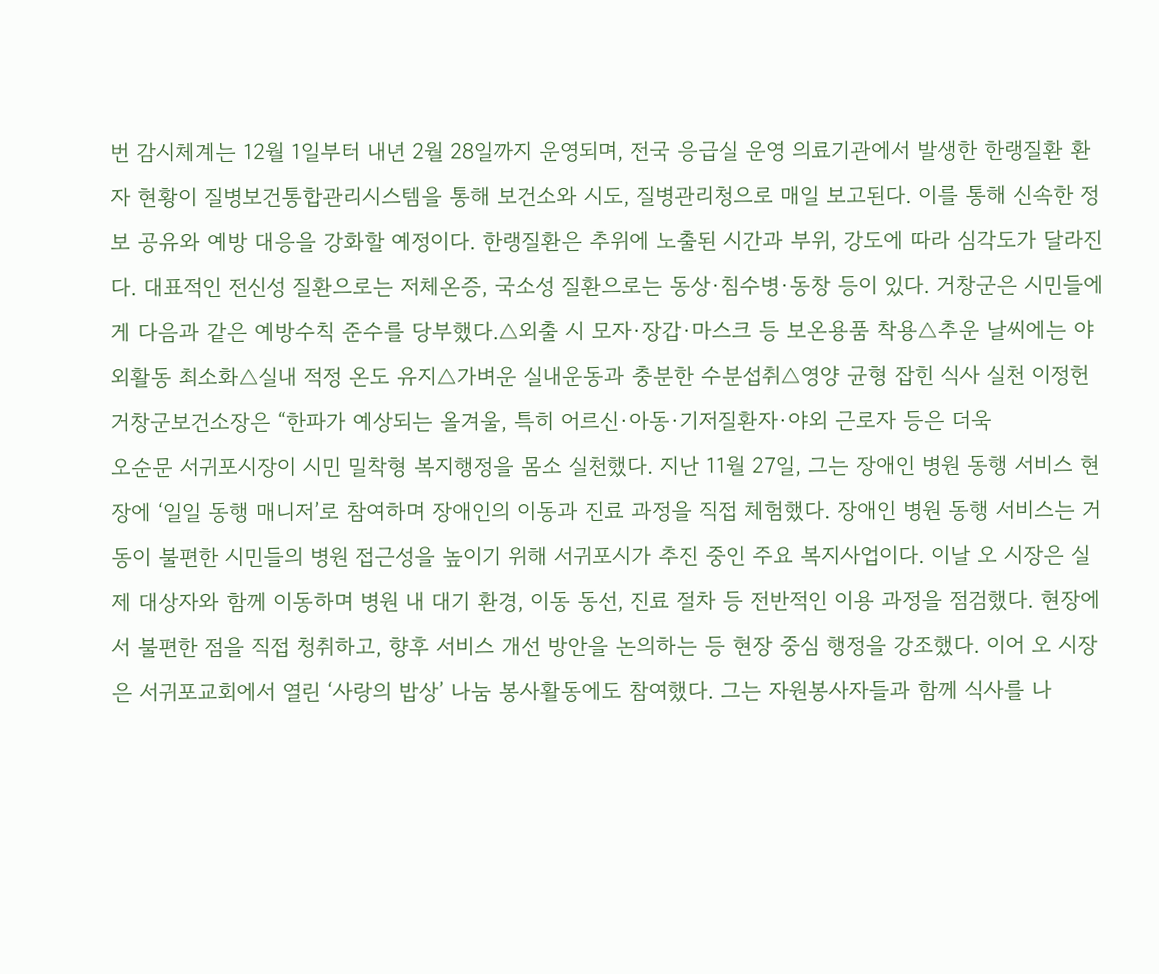번 감시체계는 12월 1일부터 내년 2월 28일까지 운영되며, 전국 응급실 운영 의료기관에서 발생한 한랭질환 환자 현황이 질병보건통합관리시스템을 통해 보건소와 시도, 질병관리청으로 매일 보고된다. 이를 통해 신속한 정보 공유와 예방 대응을 강화할 예정이다. 한랭질환은 추위에 노출된 시간과 부위, 강도에 따라 심각도가 달라진다. 대표적인 전신성 질환으로는 저체온증, 국소성 질환으로는 동상·침수병·동창 등이 있다. 거창군은 시민들에게 다음과 같은 예방수칙 준수를 당부했다.△외출 시 모자·장갑·마스크 등 보온용품 착용△추운 날씨에는 야외활동 최소화△실내 적정 온도 유지△가벼운 실내운동과 충분한 수분섭취△영양 균형 잡힌 식사 실천 이정헌 거창군보건소장은 “한파가 예상되는 올겨울, 특히 어르신·아동·기저질환자·야외 근로자 등은 더욱
오순문 서귀포시장이 시민 밀착형 복지행정을 몸소 실천했다. 지난 11월 27일, 그는 장애인 병원 동행 서비스 현장에 ‘일일 동행 매니저’로 참여하며 장애인의 이동과 진료 과정을 직접 체험했다. 장애인 병원 동행 서비스는 거동이 불편한 시민들의 병원 접근성을 높이기 위해 서귀포시가 추진 중인 주요 복지사업이다. 이날 오 시장은 실제 대상자와 함께 이동하며 병원 내 대기 환경, 이동 동선, 진료 절차 등 전반적인 이용 과정을 점검했다. 현장에서 불편한 점을 직접 청취하고, 향후 서비스 개선 방안을 논의하는 등 현장 중심 행정을 강조했다. 이어 오 시장은 서귀포교회에서 열린 ‘사랑의 밥상’ 나눔 봉사활동에도 참여했다. 그는 자원봉사자들과 함께 식사를 나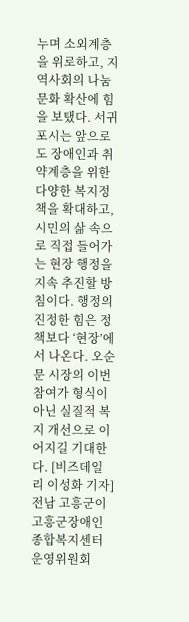누며 소외계층을 위로하고, 지역사회의 나눔 문화 확산에 힘을 보탰다. 서귀포시는 앞으로도 장애인과 취약계층을 위한 다양한 복지정책을 확대하고, 시민의 삶 속으로 직접 들어가는 현장 행정을 지속 추진할 방침이다. 행정의 진정한 힘은 정책보다 ‘현장’에서 나온다. 오순문 시장의 이번 참여가 형식이 아닌 실질적 복지 개선으로 이어지길 기대한다. [비즈데일리 이성화 기자]
전남 고흥군이 고흥군장애인종합복지센터 운영위원회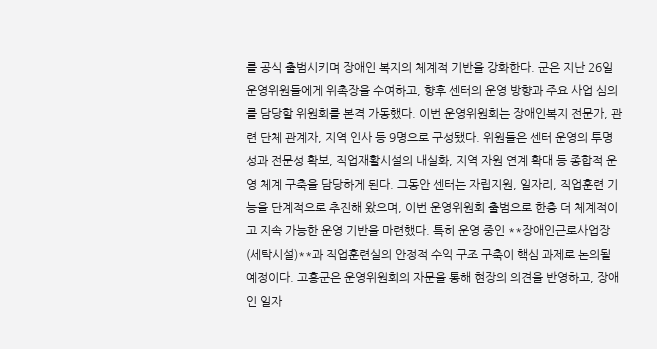를 공식 출범시키며 장애인 복지의 체계적 기반을 강화한다. 군은 지난 26일 운영위원들에게 위촉장을 수여하고, 향후 센터의 운영 방향과 주요 사업 심의를 담당할 위원회를 본격 가동했다. 이번 운영위원회는 장애인복지 전문가, 관련 단체 관계자, 지역 인사 등 9명으로 구성됐다. 위원들은 센터 운영의 투명성과 전문성 확보, 직업재활시설의 내실화, 지역 자원 연계 확대 등 종합적 운영 체계 구축을 담당하게 된다. 그동안 센터는 자립지원, 일자리, 직업훈련 기능을 단계적으로 추진해 왔으며, 이번 운영위원회 출범으로 한층 더 체계적이고 지속 가능한 운영 기반을 마련했다. 특히 운영 중인 **장애인근로사업장(세탁시설)**과 직업훈련실의 안정적 수익 구조 구축이 핵심 과제로 논의될 예정이다. 고흥군은 운영위원회의 자문을 통해 현장의 의견을 반영하고, 장애인 일자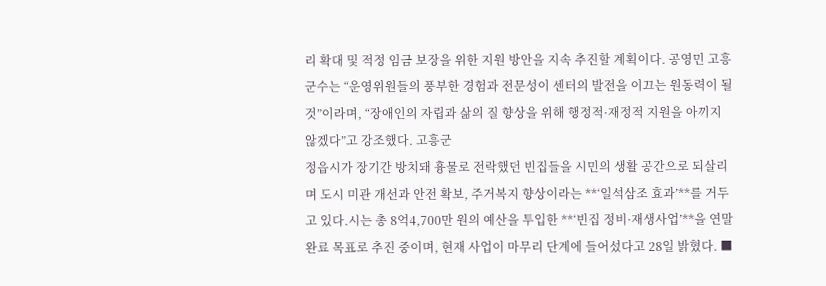리 확대 및 적정 임금 보장을 위한 지원 방안을 지속 추진할 계획이다. 공영민 고흥군수는 “운영위원들의 풍부한 경험과 전문성이 센터의 발전을 이끄는 원동력이 될 것”이라며, “장애인의 자립과 삶의 질 향상을 위해 행정적·재정적 지원을 아끼지 않겠다”고 강조했다. 고흥군
정읍시가 장기간 방치돼 흉물로 전락했던 빈집들을 시민의 생활 공간으로 되살리며 도시 미관 개선과 안전 확보, 주거복지 향상이라는 **‘일석삼조 효과’**를 거두고 있다.시는 총 8억4,700만 원의 예산을 투입한 **‘빈집 정비·재생사업’**을 연말 완료 목표로 추진 중이며, 현재 사업이 마무리 단계에 들어섰다고 28일 밝혔다. ■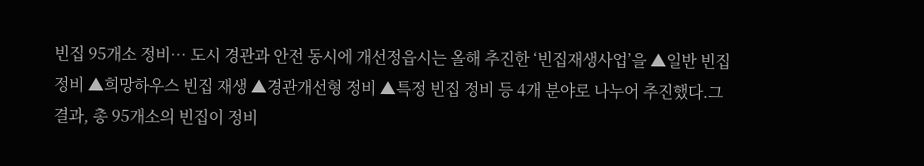빈집 95개소 정비… 도시 경관과 안전 동시에 개선정읍시는 올해 추진한 ‘빈집재생사업’을 ▲일반 빈집 정비 ▲희망하우스 빈집 재생 ▲경관개선형 정비 ▲특정 빈집 정비 등 4개 분야로 나누어 추진했다.그 결과, 총 95개소의 빈집이 정비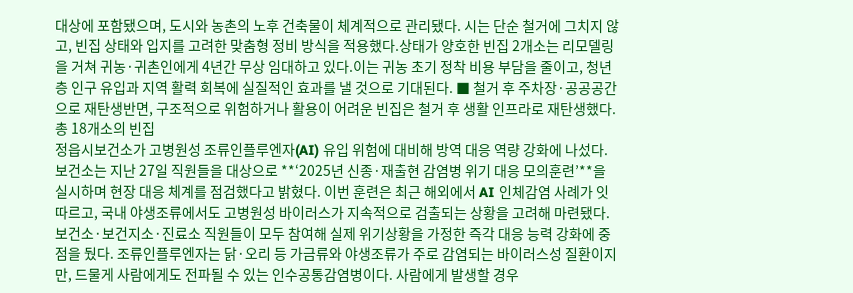대상에 포함됐으며, 도시와 농촌의 노후 건축물이 체계적으로 관리됐다. 시는 단순 철거에 그치지 않고, 빈집 상태와 입지를 고려한 맞춤형 정비 방식을 적용했다.상태가 양호한 빈집 2개소는 리모델링을 거쳐 귀농·귀촌인에게 4년간 무상 임대하고 있다.이는 귀농 초기 정착 비용 부담을 줄이고, 청년층 인구 유입과 지역 활력 회복에 실질적인 효과를 낼 것으로 기대된다. ■ 철거 후 주차장·공공공간으로 재탄생반면, 구조적으로 위험하거나 활용이 어려운 빈집은 철거 후 생활 인프라로 재탄생했다.총 18개소의 빈집
정읍시보건소가 고병원성 조류인플루엔자(AI) 유입 위험에 대비해 방역 대응 역량 강화에 나섰다. 보건소는 지난 27일 직원들을 대상으로 **‘2025년 신종·재출현 감염병 위기 대응 모의훈련’**을 실시하며 현장 대응 체계를 점검했다고 밝혔다. 이번 훈련은 최근 해외에서 AI 인체감염 사례가 잇따르고, 국내 야생조류에서도 고병원성 바이러스가 지속적으로 검출되는 상황을 고려해 마련됐다. 보건소·보건지소·진료소 직원들이 모두 참여해 실제 위기상황을 가정한 즉각 대응 능력 강화에 중점을 뒀다. 조류인플루엔자는 닭·오리 등 가금류와 야생조류가 주로 감염되는 바이러스성 질환이지만, 드물게 사람에게도 전파될 수 있는 인수공통감염병이다. 사람에게 발생할 경우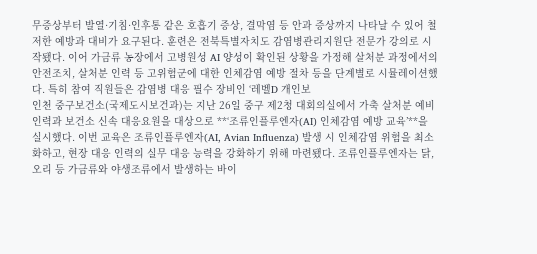무증상부터 발열·기침·인후통 같은 호흡기 증상, 결막염 등 안과 증상까지 나타날 수 있어 철저한 예방과 대비가 요구된다. 훈련은 전북특별자치도 감염병관리지원단 전문가 강의로 시작됐다. 이어 가금류 농장에서 고병원성 AI 양성이 확인된 상황을 가정해 살처분 과정에서의 안전조치, 살처분 인력 등 고위험군에 대한 인체감염 예방 절차 등을 단계별로 시뮬레이션했다. 특히 참여 직원들은 감염병 대응 필수 장비인 ‘레벨D 개인보
인천 중구보건소(국제도시보건과)는 지난 26일 중구 제2청 대회의실에서 가축 살처분 예비 인력과 보건소 신속 대응요원을 대상으로 **‘조류인플루엔자(AI) 인체감염 예방 교육’**을 실시했다. 이번 교육은 조류인플루엔자(AI, Avian Influenza) 발생 시 인체감염 위험을 최소화하고, 현장 대응 인력의 실무 대응 능력을 강화하기 위해 마련됐다. 조류인플루엔자는 닭, 오리 등 가금류와 야생조류에서 발생하는 바이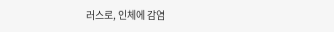러스로, 인체에 감염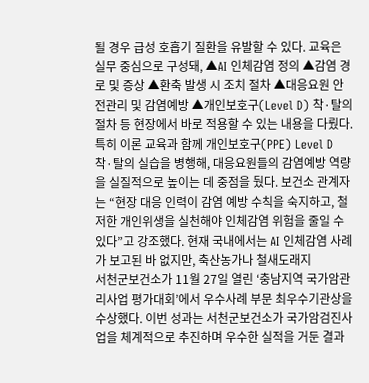될 경우 급성 호흡기 질환을 유발할 수 있다. 교육은 실무 중심으로 구성돼, ▲AI 인체감염 정의 ▲감염 경로 및 증상 ▲환축 발생 시 조치 절차 ▲대응요원 안전관리 및 감염예방 ▲개인보호구(Level D) 착·탈의 절차 등 현장에서 바로 적용할 수 있는 내용을 다뤘다. 특히 이론 교육과 함께 개인보호구(PPE) Level D 착·탈의 실습을 병행해, 대응요원들의 감염예방 역량을 실질적으로 높이는 데 중점을 뒀다. 보건소 관계자는 “현장 대응 인력이 감염 예방 수칙을 숙지하고, 철저한 개인위생을 실천해야 인체감염 위험을 줄일 수 있다”고 강조했다. 현재 국내에서는 AI 인체감염 사례가 보고된 바 없지만, 축산농가나 철새도래지
서천군보건소가 11월 27일 열린 ‘충남지역 국가암관리사업 평가대회’에서 우수사례 부문 최우수기관상을 수상했다. 이번 성과는 서천군보건소가 국가암검진사업을 체계적으로 추진하며 우수한 실적을 거둔 결과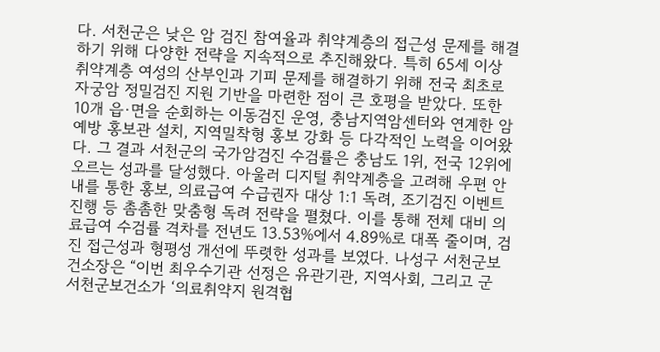다. 서천군은 낮은 암 검진 참여율과 취약계층의 접근성 문제를 해결하기 위해 다양한 전략을 지속적으로 추진해왔다. 특히 65세 이상 취약계층 여성의 산부인과 기피 문제를 해결하기 위해 전국 최초로 자궁암 정밀검진 지원 기반을 마련한 점이 큰 호평을 받았다. 또한 10개 읍·면을 순회하는 이동검진 운영, 충남지역암센터와 연계한 암 예방 홍보관 설치, 지역밀착형 홍보 강화 등 다각적인 노력을 이어왔다. 그 결과 서천군의 국가암검진 수검률은 충남도 1위, 전국 12위에 오르는 성과를 달성했다. 아울러 디지털 취약계층을 고려해 우편 안내를 통한 홍보, 의료급여 수급권자 대상 1:1 독려, 조기검진 이벤트 진행 등 촘촘한 맞춤형 독려 전략을 펼쳤다. 이를 통해 전체 대비 의료급여 수검률 격차를 전년도 13.53%에서 4.89%로 대폭 줄이며, 검진 접근성과 형평성 개선에 뚜렷한 성과를 보였다. 나성구 서천군보건소장은 “이번 최우수기관 선정은 유관기관, 지역사회, 그리고 군
서천군보건소가 ‘의료취약지 원격협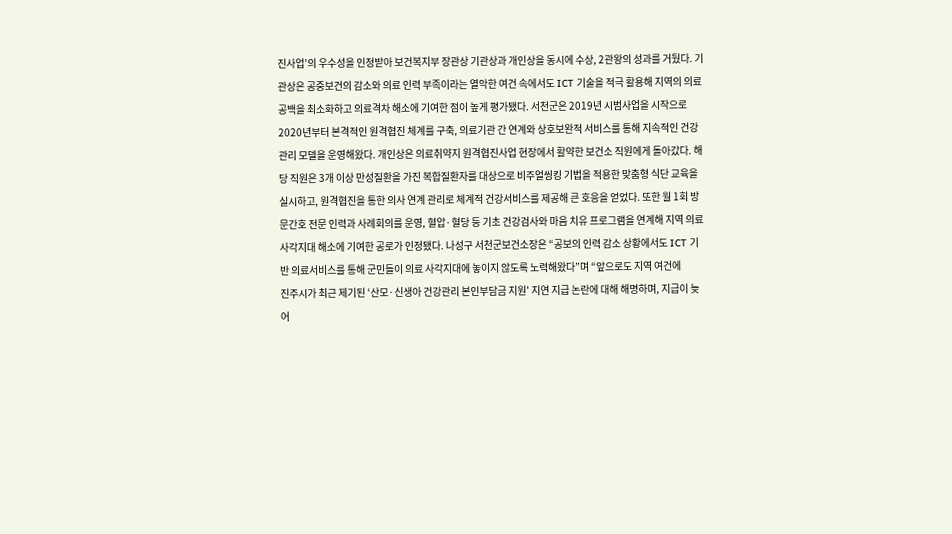진사업’의 우수성을 인정받아 보건복지부 장관상 기관상과 개인상을 동시에 수상, 2관왕의 성과를 거뒀다. 기관상은 공중보건의 감소와 의료 인력 부족이라는 열악한 여건 속에서도 ICT 기술을 적극 활용해 지역의 의료 공백을 최소화하고 의료격차 해소에 기여한 점이 높게 평가됐다. 서천군은 2019년 시범사업을 시작으로 2020년부터 본격적인 원격협진 체계를 구축, 의료기관 간 연계와 상호보완적 서비스를 통해 지속적인 건강 관리 모델을 운영해왔다. 개인상은 의료취약지 원격협진사업 현장에서 활약한 보건소 직원에게 돌아갔다. 해당 직원은 3개 이상 만성질환을 가진 복합질환자를 대상으로 비주얼씽킹 기법을 적용한 맞춤형 식단 교육을 실시하고, 원격협진을 통한 의사 연계 관리로 체계적 건강서비스를 제공해 큰 호응을 얻었다. 또한 월 1회 방문간호 전문 인력과 사례회의를 운영, 혈압·혈당 등 기초 건강검사와 마음 치유 프로그램을 연계해 지역 의료 사각지대 해소에 기여한 공로가 인정됐다. 나성구 서천군보건소장은 “공보의 인력 감소 상황에서도 ICT 기반 의료서비스를 통해 군민들이 의료 사각지대에 놓이지 않도록 노력해왔다”며 “앞으로도 지역 여건에
진주시가 최근 제기된 ‘산모·신생아 건강관리 본인부담금 지원’ 지연 지급 논란에 대해 해명하며, 지급이 늦어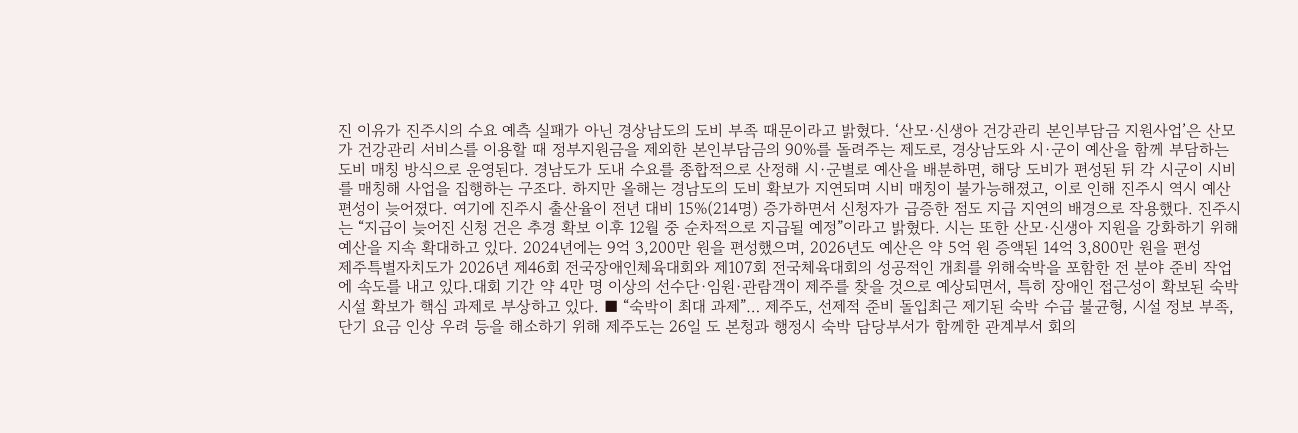진 이유가 진주시의 수요 예측 실패가 아닌 경상남도의 도비 부족 때문이라고 밝혔다. ‘산모·신생아 건강관리 본인부담금 지원사업’은 산모가 건강관리 서비스를 이용할 때 정부지원금을 제외한 본인부담금의 90%를 돌려주는 제도로, 경상남도와 시·군이 예산을 함께 부담하는 도비 매칭 방식으로 운영된다. 경남도가 도내 수요를 종합적으로 산정해 시·군별로 예산을 배분하면, 해당 도비가 편성된 뒤 각 시군이 시비를 매칭해 사업을 집행하는 구조다. 하지만 올해는 경남도의 도비 확보가 지연되며 시비 매칭이 불가능해졌고, 이로 인해 진주시 역시 예산 편성이 늦어졌다. 여기에 진주시 출산율이 전년 대비 15%(214명) 증가하면서 신청자가 급증한 점도 지급 지연의 배경으로 작용했다. 진주시는 “지급이 늦어진 신청 건은 추경 확보 이후 12월 중 순차적으로 지급될 예정”이라고 밝혔다. 시는 또한 산모·신생아 지원을 강화하기 위해 예산을 지속 확대하고 있다. 2024년에는 9억 3,200만 원을 편성했으며, 2026년도 예산은 약 5억 원 증액된 14억 3,800만 원을 편성
제주특별자치도가 2026년 제46회 전국장애인체육대회와 제107회 전국체육대회의 성공적인 개최를 위해숙박을 포함한 전 분야 준비 작업에 속도를 내고 있다.대회 기간 약 4만 명 이상의 선수단·임원·관람객이 제주를 찾을 것으로 예상되면서, 특히 장애인 접근성이 확보된 숙박시설 확보가 핵심 과제로 부상하고 있다. ■ “숙박이 최대 과제”… 제주도, 선제적 준비 돌입최근 제기된 숙박 수급 불균형, 시설 정보 부족, 단기 요금 인상 우려 등을 해소하기 위해 제주도는 26일 도 본청과 행정시 숙박 담당부서가 함께한 관계부서 회의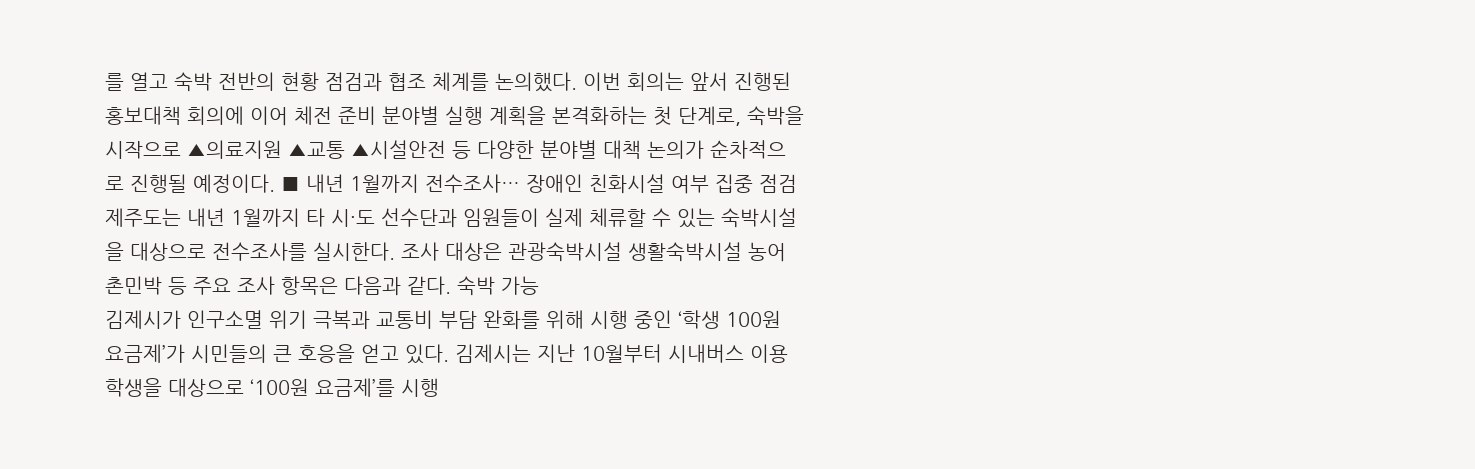를 열고 숙박 전반의 현황 점검과 협조 체계를 논의했다. 이번 회의는 앞서 진행된 홍보대책 회의에 이어 체전 준비 분야별 실행 계획을 본격화하는 첫 단계로, 숙박을 시작으로 ▲의료지원 ▲교통 ▲시설안전 등 다양한 분야별 대책 논의가 순차적으로 진행될 예정이다. ■ 내년 1월까지 전수조사… 장애인 친화시설 여부 집중 점검제주도는 내년 1월까지 타 시·도 선수단과 임원들이 실제 체류할 수 있는 숙박시설을 대상으로 전수조사를 실시한다. 조사 대상은 관광숙박시설 생활숙박시설 농어촌민박 등 주요 조사 항목은 다음과 같다. 숙박 가능
김제시가 인구소멸 위기 극복과 교통비 부담 완화를 위해 시행 중인 ‘학생 100원 요금제’가 시민들의 큰 호응을 얻고 있다. 김제시는 지난 10월부터 시내버스 이용 학생을 대상으로 ‘100원 요금제’를 시행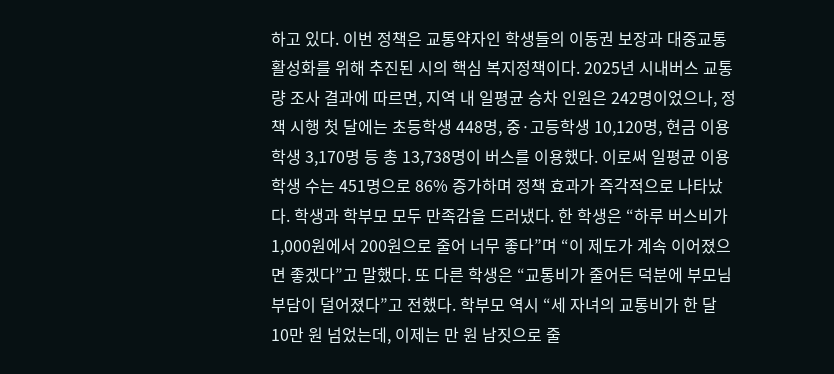하고 있다. 이번 정책은 교통약자인 학생들의 이동권 보장과 대중교통 활성화를 위해 추진된 시의 핵심 복지정책이다. 2025년 시내버스 교통량 조사 결과에 따르면, 지역 내 일평균 승차 인원은 242명이었으나, 정책 시행 첫 달에는 초등학생 448명, 중·고등학생 10,120명, 현금 이용 학생 3,170명 등 총 13,738명이 버스를 이용했다. 이로써 일평균 이용 학생 수는 451명으로 86% 증가하며 정책 효과가 즉각적으로 나타났다. 학생과 학부모 모두 만족감을 드러냈다. 한 학생은 “하루 버스비가 1,000원에서 200원으로 줄어 너무 좋다”며 “이 제도가 계속 이어졌으면 좋겠다”고 말했다. 또 다른 학생은 “교통비가 줄어든 덕분에 부모님 부담이 덜어졌다”고 전했다. 학부모 역시 “세 자녀의 교통비가 한 달 10만 원 넘었는데, 이제는 만 원 남짓으로 줄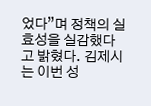었다”며 정책의 실효성을 실감했다고 밝혔다. 김제시는 이번 성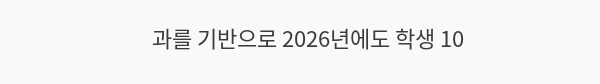과를 기반으로 2026년에도 학생 10